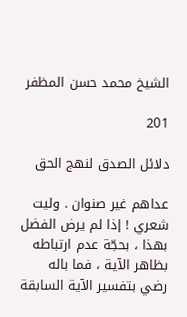الشيخ محمد حسن المظفر

201

دلائل الصدق لنهج الحق

عداهم غير صنوان . وليت شعري ! إذا لم يرض الفضل بهذا ، بحجّة عدم ارتباطه بظاهر الآية ، فما باله رضي بتفسير الآية السابقة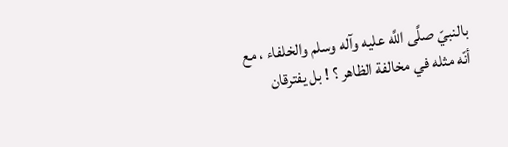بالنبيّ صلَّى اللَّه عليه وآله وسلم والخلفاء ، مع أنّه مثله في مخالفة الظاهر ؟ ! بل يفترقان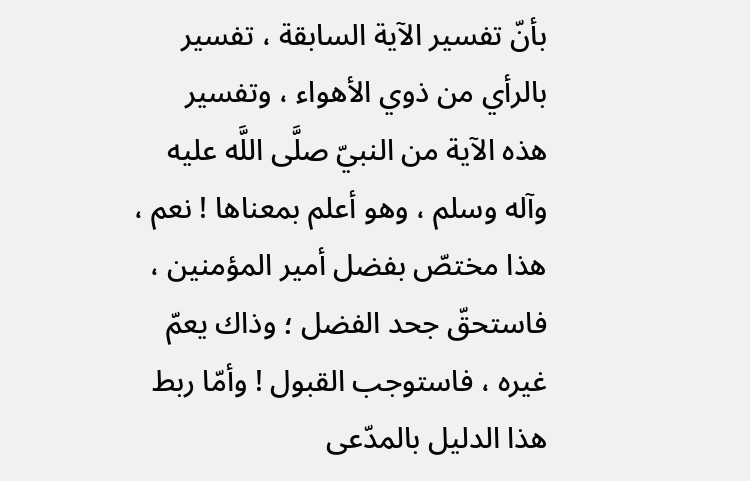بأنّ تفسير الآية السابقة ، تفسير بالرأي من ذوي الأهواء ، وتفسير هذه الآية من النبيّ صلَّى اللَّه عليه وآله وسلم ، وهو أعلم بمعناها ! نعم ، هذا مختصّ بفضل أمير المؤمنين ، فاستحقّ جحد الفضل ؛ وذاك يعمّ غيره ، فاستوجب القبول ! وأمّا ربط هذا الدليل بالمدّعى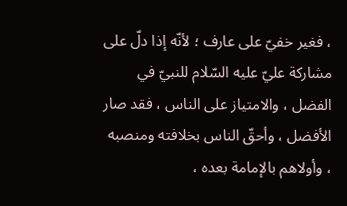، فغير خفيّ على عارف ؛ لأنّه إذا دلّ على مشاركة عليّ عليه السّلام للنبيّ في الفضل ، والامتياز على الناس ، فقد صار الأفضل ، وأحقّ الناس بخلافته ومنصبه ، وأولاهم بالإمامة بعده ،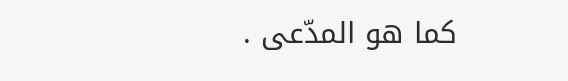كما هو المدّعى .